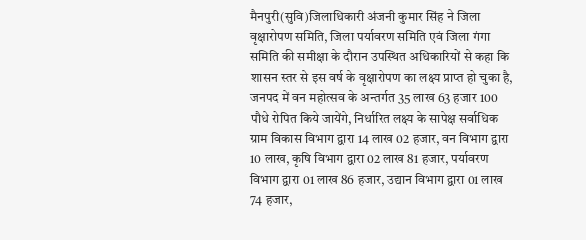मैनपुरी(सुवि)जिलाधिकारी अंजनी कुमार सिंह ने जिला वृक्षारोपण समिति, जिला पर्यावरण समिति एवं जिला गंगा समिति की समीक्षा के दौरान उपस्थित अधिकारियों से कहा कि शासन स्तर से इस वर्ष के वृक्षारोपण का लक्ष्य प्राप्त हो चुका है, जनपद में वन महोत्सव के अन्तर्गत 35 लाख 63 हजार 100 पौधे रोपित किये जायेंगे, निर्धारित लक्ष्य के सापेक्ष सर्वाधिक ग्राम विकास विभाग द्वारा 14 लाख 02 हजार, वन विभाग द्वारा 10 लाख, कृषि विभाग द्वारा 02 लाख 81 हजार, पर्यावरण विभाग द्वारा 01 लाख 86 हजार, उद्यान विभाग द्वारा 01 लाख 74 हजार,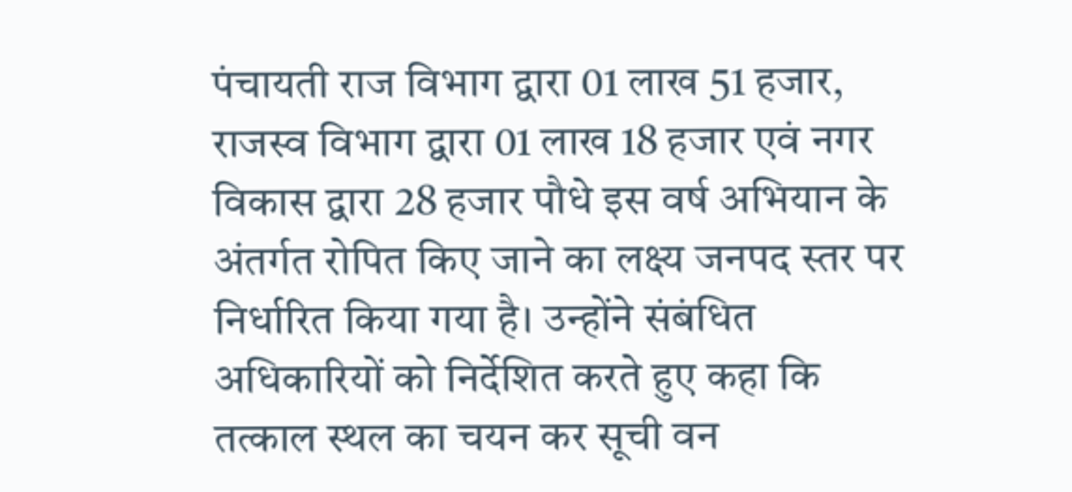पंचायती राज विभाग द्वारा 01 लाख 51 हजार, राजस्व विभाग द्वारा 01 लाख 18 हजार एवं नगर विकास द्वारा 28 हजार पौधे इस वर्ष अभियान के अंतर्गत रोपित किए जाने का लक्ष्य जनपद स्तर पर निर्धारित किया गया है। उन्होंने संबंधित अधिकारियों को निर्देशित करते हुए कहा कि तत्काल स्थल का चयन कर सूची वन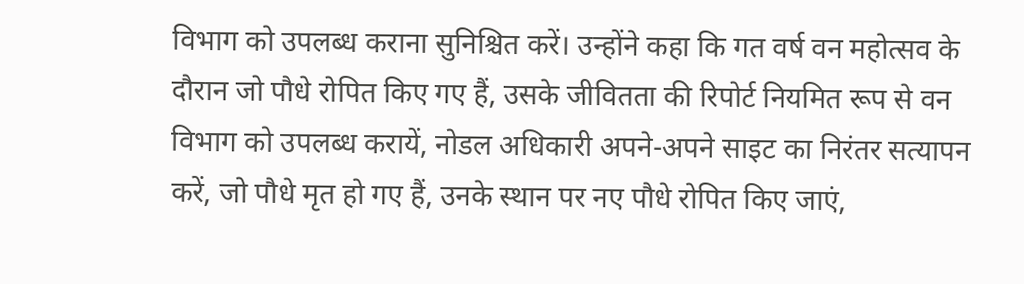विभाग को उपलब्ध कराना सुनिश्चित करें। उन्होंने कहा कि गत वर्ष वन महोत्सव के दौरान जो पौधे रोपित किए गए हैं, उसके जीवितता की रिपोर्ट नियमित रूप से वन विभाग को उपलब्ध करायें, नोडल अधिकारी अपने-अपने साइट का निरंतर सत्यापन करें, जो पौधे मृत हो गए हैं, उनके स्थान पर नए पौधे रोपित किए जाएं,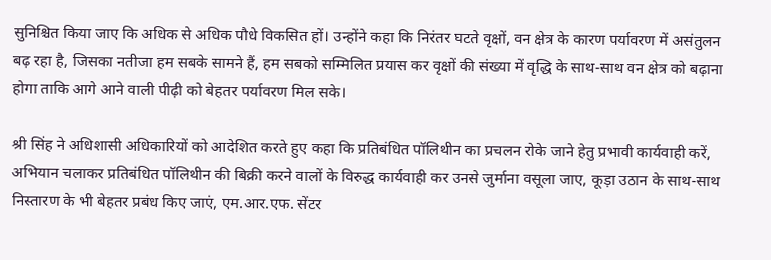सुनिश्चित किया जाए कि अधिक से अधिक पौधे विकसित हों। उन्होंने कहा कि निरंतर घटते वृक्षों, वन क्षेत्र के कारण पर्यावरण में असंतुलन बढ़ रहा है, जिसका नतीजा हम सबके सामने हैं, हम सबको सम्मिलित प्रयास कर वृक्षों की संख्या में वृद्धि के साथ-साथ वन क्षेत्र को बढ़ाना होगा ताकि आगे आने वाली पीढ़ी को बेहतर पर्यावरण मिल सके।

श्री सिंह ने अधिशासी अधिकारियों को आदेशित करते हुए कहा कि प्रतिबंधित पॉलिथीन का प्रचलन रोके जाने हेतु प्रभावी कार्यवाही करें, अभियान चलाकर प्रतिबंधित पॉलिथीन की बिक्री करने वालों के विरुद्ध कार्यवाही कर उनसे जुर्माना वसूला जाए, कूड़ा उठान के साथ-साथ निस्तारण के भी बेहतर प्रबंध किए जाएं, एम.आर.एफ. सेंटर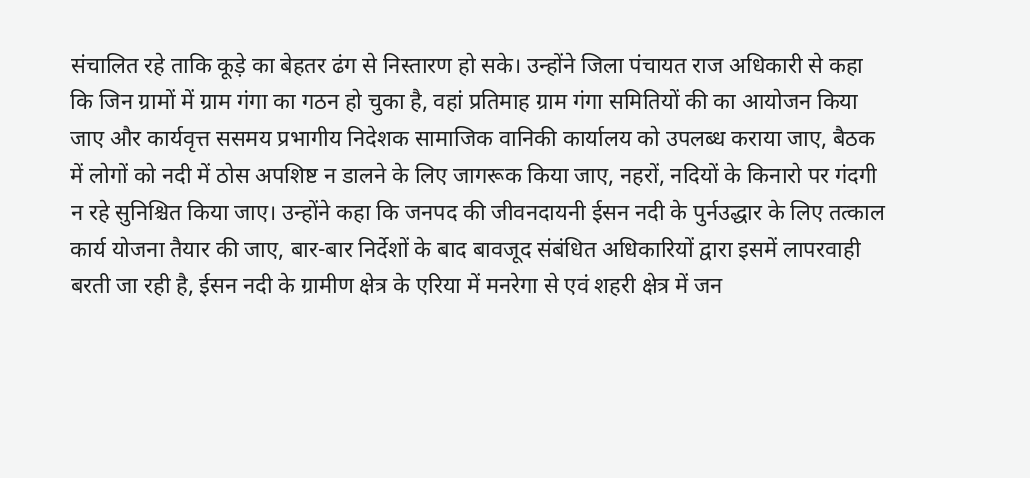संचालित रहे ताकि कूड़े का बेहतर ढंग से निस्तारण हो सके। उन्होंने जिला पंचायत राज अधिकारी से कहा कि जिन ग्रामों में ग्राम गंगा का गठन हो चुका है, वहां प्रतिमाह ग्राम गंगा समितियों की का आयोजन किया जाए और कार्यवृत्त ससमय प्रभागीय निदेशक सामाजिक वानिकी कार्यालय को उपलब्ध कराया जाए, बैठक में लोगों को नदी में ठोस अपशिष्ट न डालने के लिए जागरूक किया जाए, नहरों, नदियों के किनारो पर गंदगी न रहे सुनिश्चित किया जाए। उन्होंने कहा कि जनपद की जीवनदायनी ईसन नदी के पुर्नउद्धार के लिए तत्काल कार्य योजना तैयार की जाए, बार-बार निर्देशों के बाद बावजूद संबंधित अधिकारियों द्वारा इसमें लापरवाही बरती जा रही है, ईसन नदी के ग्रामीण क्षेत्र के एरिया में मनरेगा से एवं शहरी क्षेत्र में जन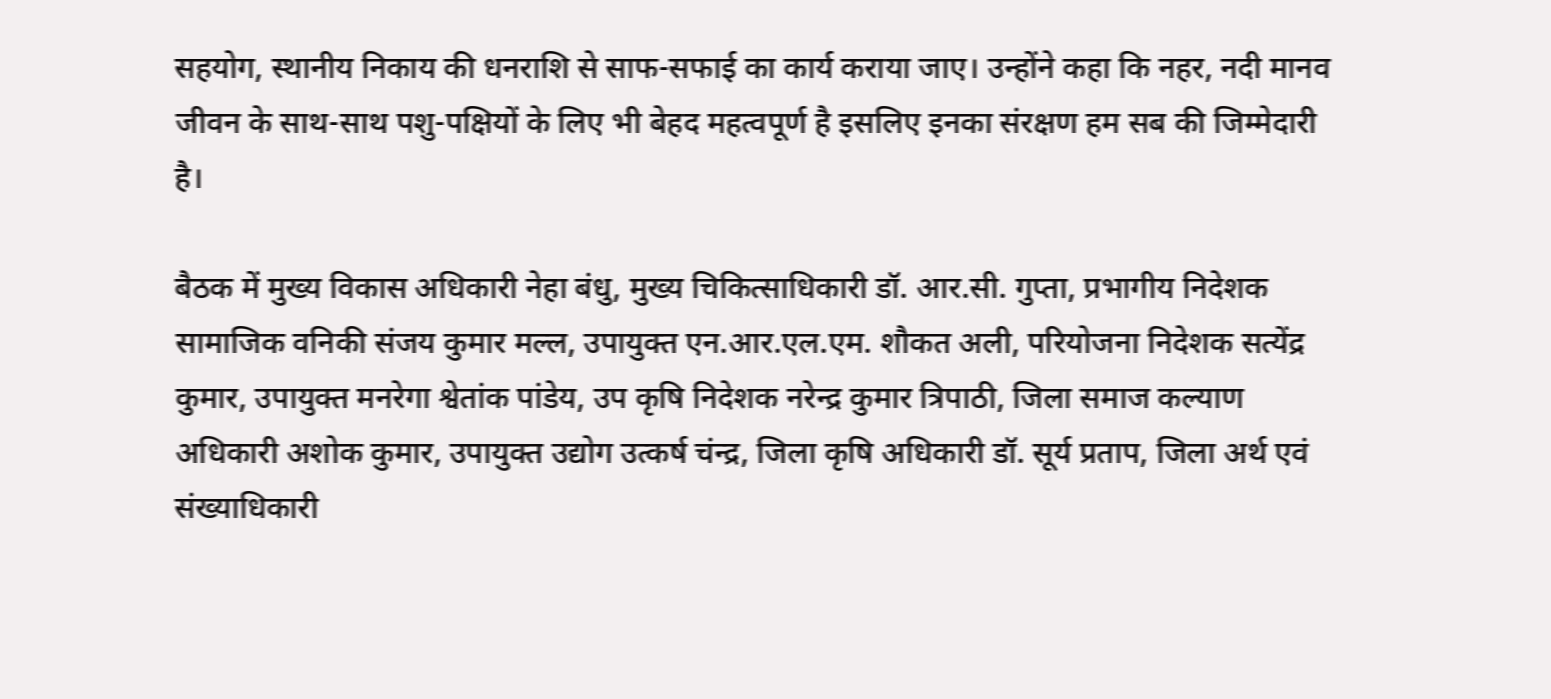सहयोग, स्थानीय निकाय की धनराशि से साफ-सफाई का कार्य कराया जाए। उन्होंने कहा कि नहर, नदी मानव जीवन के साथ-साथ पशु-पक्षियों के लिए भी बेहद महत्वपूर्ण है इसलिए इनका संरक्षण हम सब की जिम्मेदारी है।

बैठक में मुख्य विकास अधिकारी नेहा बंधु, मुख्य चिकित्साधिकारी डॉ. आर.सी. गुप्ता, प्रभागीय निदेशक सामाजिक वनिकी संजय कुमार मल्ल, उपायुक्त एन.आर.एल.एम. शौकत अली, परियोजना निदेशक सत्येंद्र कुमार, उपायुक्त मनरेगा श्वेतांक पांडेय, उप कृषि निदेशक नरेन्द्र कुमार त्रिपाठी, जिला समाज कल्याण अधिकारी अशोक कुमार, उपायुक्त उद्योग उत्कर्ष चंन्द्र, जिला कृषि अधिकारी डॉ. सूर्य प्रताप, जिला अर्थ एवं संख्याधिकारी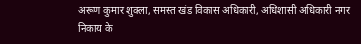अरूण कुमार शुक्ला, समस्त खंड विकास अधिकारी, अधिशासी अधिकारी नगर निकाय के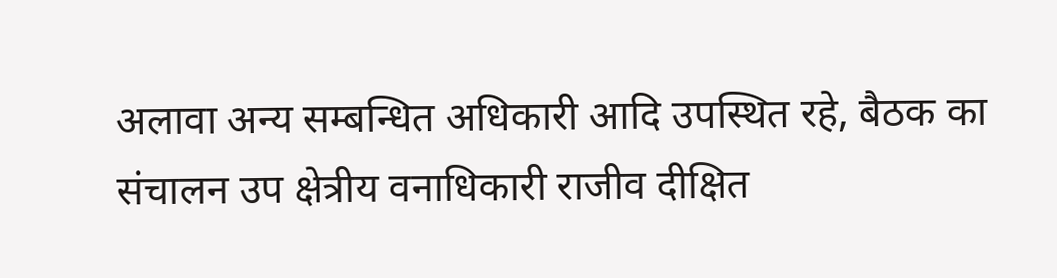अलावा अन्य सम्बन्धित अधिकारी आदि उपस्थित रहे, बैठक का संचालन उप क्षेत्रीय वनाधिकारी राजीव दीक्षित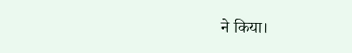ने किया।